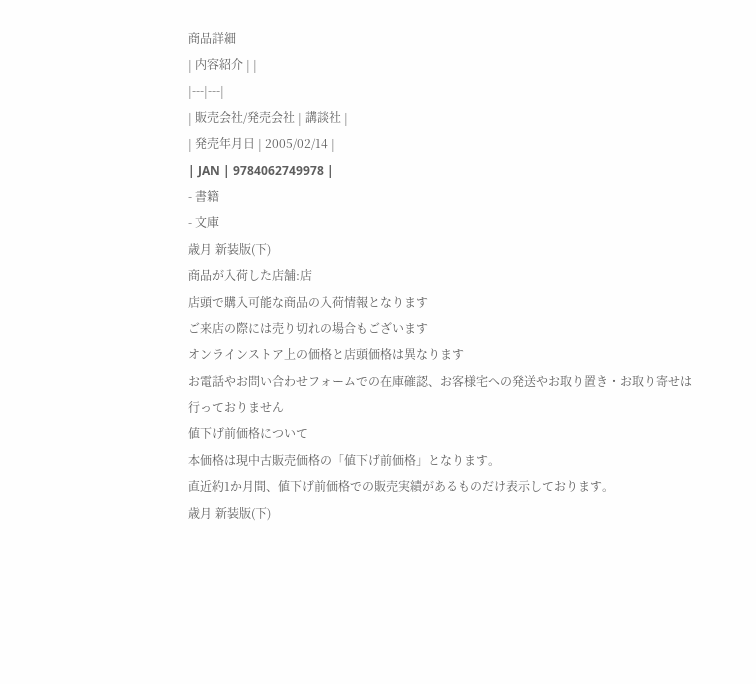商品詳細
| 内容紹介 | |
|---|---|
| 販売会社/発売会社 | 講談社 |
| 発売年月日 | 2005/02/14 |
| JAN | 9784062749978 |
- 書籍
- 文庫
歳月 新装版(下)
商品が入荷した店舗:店
店頭で購入可能な商品の入荷情報となります
ご来店の際には売り切れの場合もございます
オンラインストア上の価格と店頭価格は異なります
お電話やお問い合わせフォームでの在庫確認、お客様宅への発送やお取り置き・お取り寄せは行っておりません
値下げ前価格について
本価格は現中古販売価格の「値下げ前価格」となります。
直近約1か月間、値下げ前価格での販売実績があるものだけ表示しております。
歳月 新装版(下)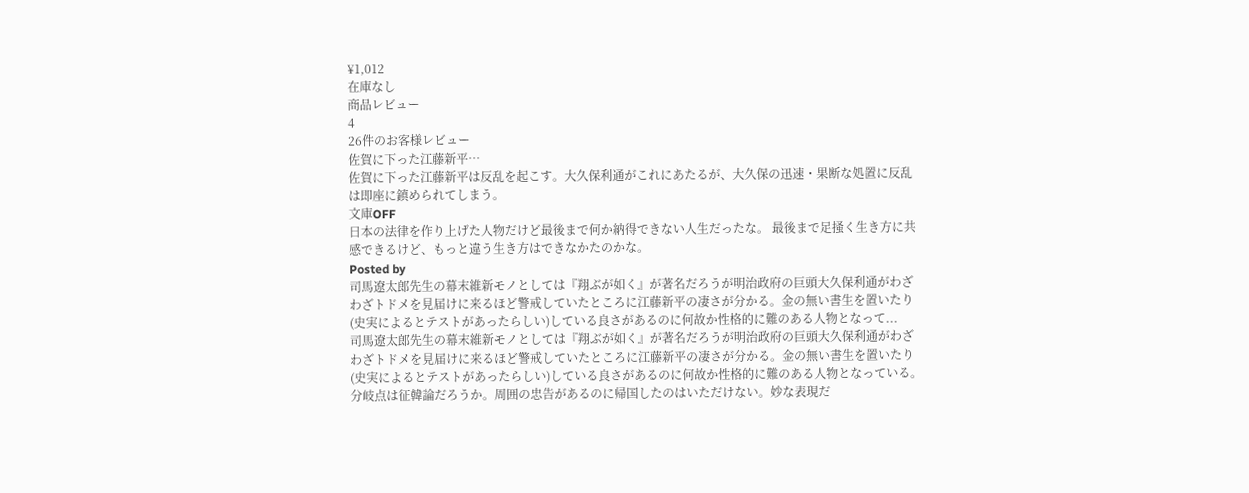¥1,012
在庫なし
商品レビュー
4
26件のお客様レビュー
佐賀に下った江藤新平…
佐賀に下った江藤新平は反乱を起こす。大久保利通がこれにあたるが、大久保の迅速・果断な処置に反乱は即座に鎮められてしまう。
文庫OFF
日本の法律を作り上げた人物だけど最後まで何か納得できない人生だったな。 最後まで足掻く生き方に共感できるけど、もっと違う生き方はできなかたのかな。
Posted by
司馬遼太郎先生の幕末維新モノとしては『翔ぶが如く』が著名だろうが明治政府の巨頭大久保利通がわざわざトドメを見届けに来るほど警戒していたところに江藤新平の凄さが分かる。金の無い書生を置いたり(史実によるとテストがあったらしい)している良さがあるのに何故か性格的に難のある人物となって...
司馬遼太郎先生の幕末維新モノとしては『翔ぶが如く』が著名だろうが明治政府の巨頭大久保利通がわざわざトドメを見届けに来るほど警戒していたところに江藤新平の凄さが分かる。金の無い書生を置いたり(史実によるとテストがあったらしい)している良さがあるのに何故か性格的に難のある人物となっている。分岐点は征韓論だろうか。周囲の忠告があるのに帰国したのはいただけない。妙な表現だ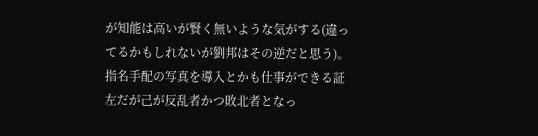が知能は高いが賢く無いような気がする(違ってるかもしれないが劉邦はその逆だと思う)。指名手配の写真を導入とかも仕事ができる証左だが己が反乱者かつ敗北者となっ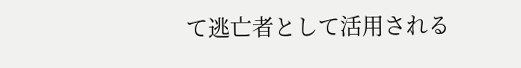て逃亡者として活用される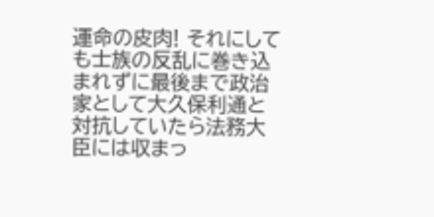運命の皮肉! それにしても士族の反乱に巻き込まれずに最後まで政治家として大久保利通と対抗していたら法務大臣には収まっ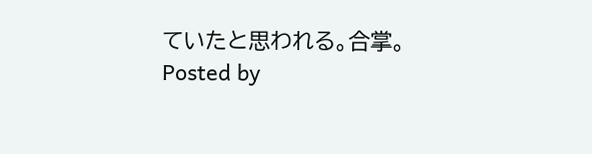ていたと思われる。合掌。
Posted by